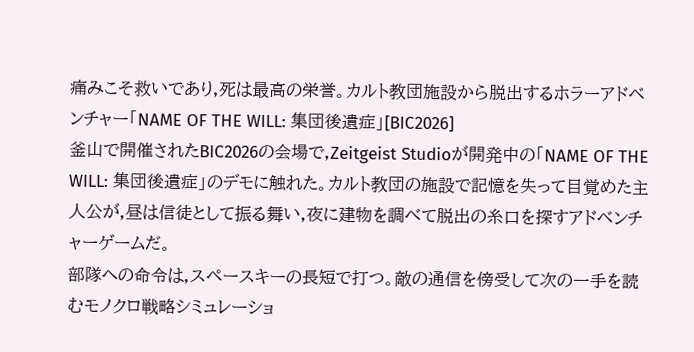痛みこそ救いであり,死は最高の栄誉。カルト教団施設から脱出するホラーアドベンチャー「NAME OF THE WILL: 集団後遺症」[BIC2026]
釜山で開催されたBIC2026の会場で,Zeitgeist Studioが開発中の「NAME OF THE WILL: 集団後遺症」のデモに触れた。カルト教団の施設で記憶を失って目覚めた主人公が,昼は信徒として振る舞い,夜に建物を調べて脱出の糸口を探すアドベンチャーゲームだ。
部隊への命令は,スペースキーの長短で打つ。敵の通信を傍受して次の一手を読むモノクロ戦略シミュレーショ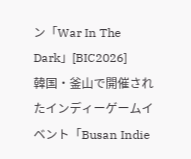ン「War In The Dark」[BIC2026]
韓国・釜山で開催されたインディーゲームイベント「Busan Indie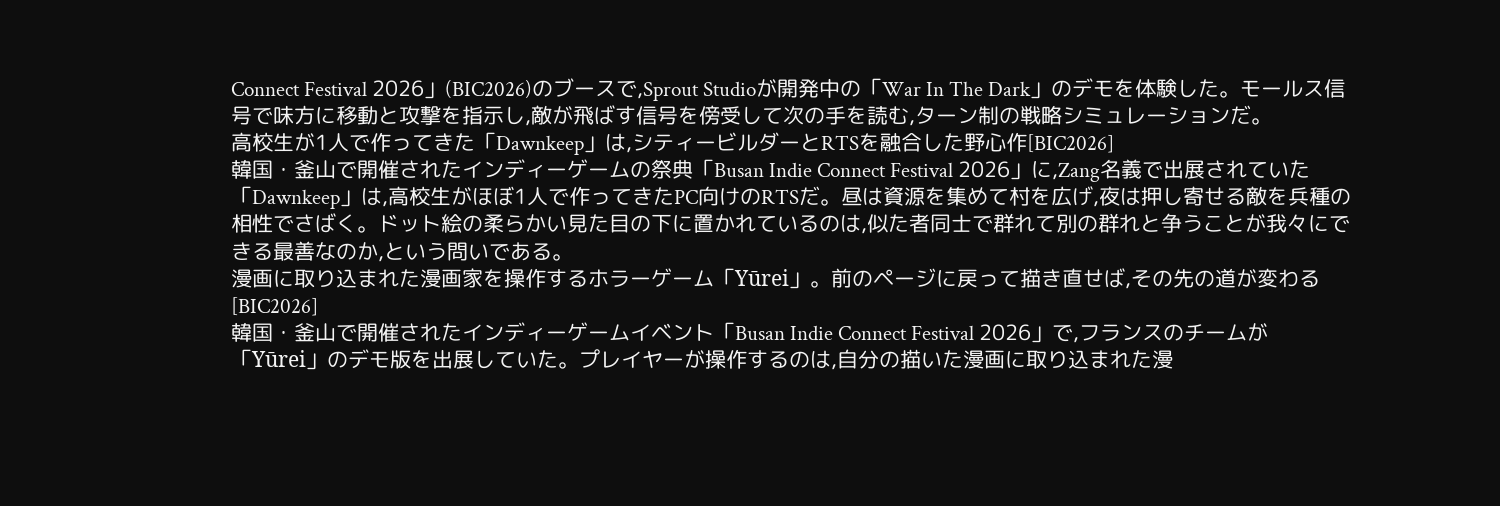Connect Festival 2026」(BIC2026)のブースで,Sprout Studioが開発中の「War In The Dark」のデモを体験した。モールス信号で味方に移動と攻撃を指示し,敵が飛ばす信号を傍受して次の手を読む,ターン制の戦略シミュレーションだ。
高校生が1人で作ってきた「Dawnkeep」は,シティービルダーとRTSを融合した野心作[BIC2026]
韓国・釜山で開催されたインディーゲームの祭典「Busan Indie Connect Festival 2026」に,Zang名義で出展されていた「Dawnkeep」は,高校生がほぼ1人で作ってきたPC向けのRTSだ。昼は資源を集めて村を広げ,夜は押し寄せる敵を兵種の相性でさばく。ドット絵の柔らかい見た目の下に置かれているのは,似た者同士で群れて別の群れと争うことが我々にできる最善なのか,という問いである。
漫画に取り込まれた漫画家を操作するホラーゲーム「Yūrei」。前のページに戻って描き直せば,その先の道が変わる[BIC2026]
韓国・釜山で開催されたインディーゲームイベント「Busan Indie Connect Festival 2026」で,フランスのチームが「Yūrei」のデモ版を出展していた。プレイヤーが操作するのは,自分の描いた漫画に取り込まれた漫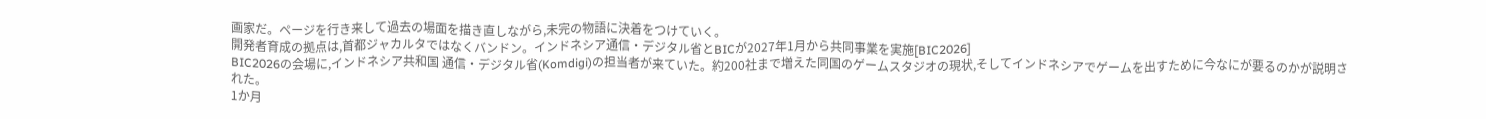画家だ。ページを行き来して過去の場面を描き直しながら,未完の物語に決着をつけていく。
開発者育成の拠点は,首都ジャカルタではなくバンドン。インドネシア通信・デジタル省とBICが2027年1月から共同事業を実施[BIC2026]
BIC2026の会場に,インドネシア共和国 通信・デジタル省(Komdigi)の担当者が来ていた。約200社まで増えた同国のゲームスタジオの現状,そしてインドネシアでゲームを出すために今なにが要るのかが説明された。
1か月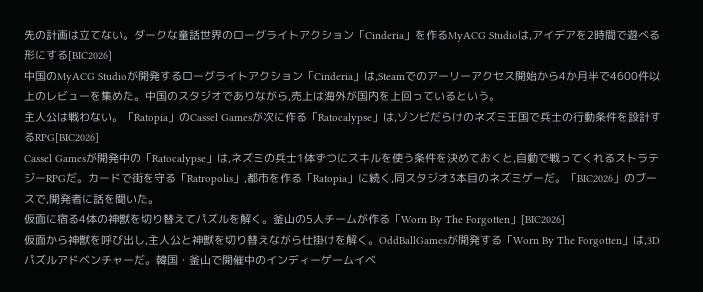先の計画は立てない。ダークな童話世界のローグライトアクション「Cinderia」を作るMyACG Studioは,アイデアを2時間で遊べる形にする[BIC2026]
中国のMyACG Studioが開発するローグライトアクション「Cinderia」は,Steamでのアーリーアクセス開始から4か月半で4600件以上のレビューを集めた。中国のスタジオでありながら,売上は海外が国内を上回っているという。
主人公は戦わない。「Ratopia」のCassel Gamesが次に作る「Ratocalypse」は,ゾンビだらけのネズミ王国で兵士の行動条件を設計するRPG[BIC2026]
Cassel Gamesが開発中の「Ratocalypse」は,ネズミの兵士1体ずつにスキルを使う条件を決めておくと,自動で戦ってくれるストラテジーRPGだ。カードで街を守る「Ratropolis」,都市を作る「Ratopia」に続く,同スタジオ3本目のネズミゲーだ。「BIC2026」のブースで,開発者に話を聞いた。
仮面に宿る4体の神獣を切り替えてパズルを解く。釜山の5人チームが作る「Worn By The Forgotten」[BIC2026]
仮面から神獣を呼び出し,主人公と神獣を切り替えながら仕掛けを解く。OddBallGamesが開発する「Worn By The Forgotten」は,3Dパズルアドベンチャーだ。韓国・釜山で開催中のインディーゲームイベ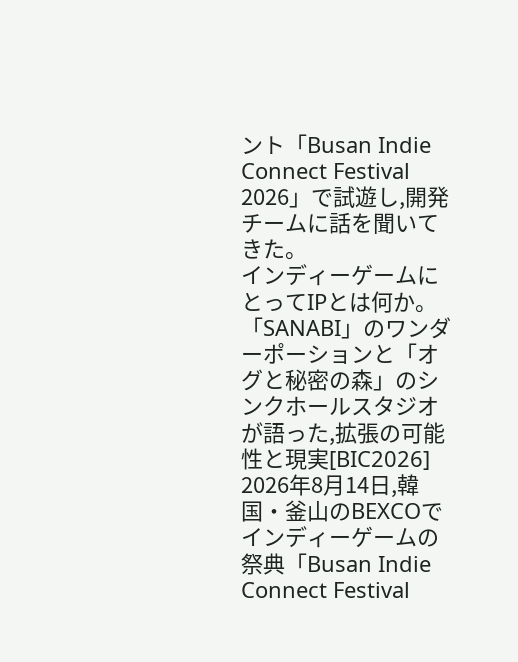ント「Busan Indie Connect Festival 2026」で試遊し,開発チームに話を聞いてきた。
インディーゲームにとってIPとは何か。「SANABI」のワンダーポーションと「オグと秘密の森」のシンクホールスタジオが語った,拡張の可能性と現実[BIC2026]
2026年8月14日,韓国・釜山のBEXCOでインディーゲームの祭典「Busan Indie Connect Festival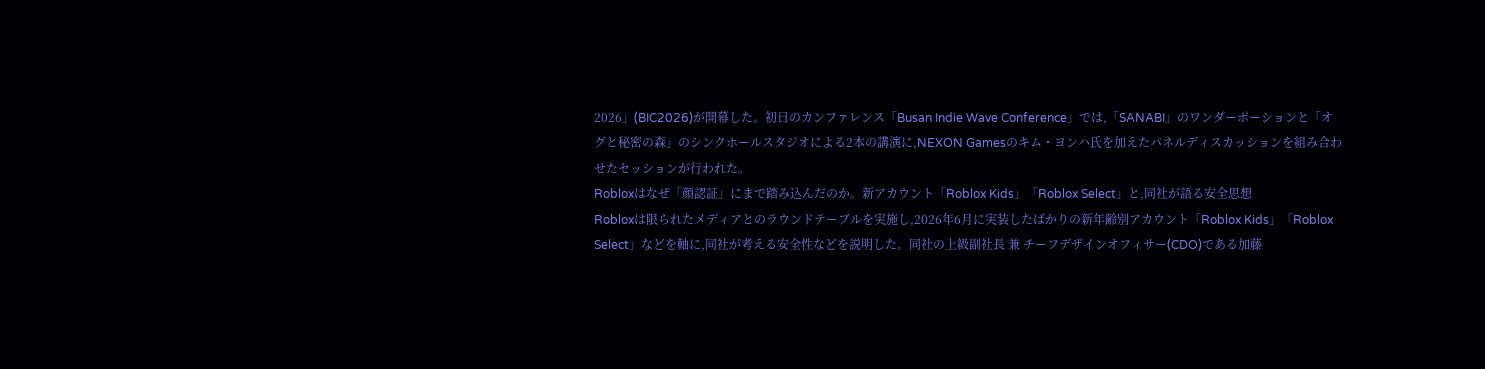2026」(BIC2026)が開幕した。初日のカンファレンス「Busan Indie Wave Conference」では,「SANABI」のワンダーポーションと「オグと秘密の森」のシンクホールスタジオによる2本の講演に,NEXON Gamesのキム・ヨンハ氏を加えたパネルディスカッションを組み合わせたセッションが行われた。
Robloxはなぜ「顔認証」にまで踏み込んだのか。新アカウント「Roblox Kids」「Roblox Select」と,同社が語る安全思想
Robloxは限られたメディアとのラウンドテーブルを実施し,2026年6月に実装したばかりの新年齢別アカウント「Roblox Kids」「Roblox Select」などを軸に,同社が考える安全性などを説明した。同社の上級副社長 兼 チーフデザインオフィサー(CDO)である加藤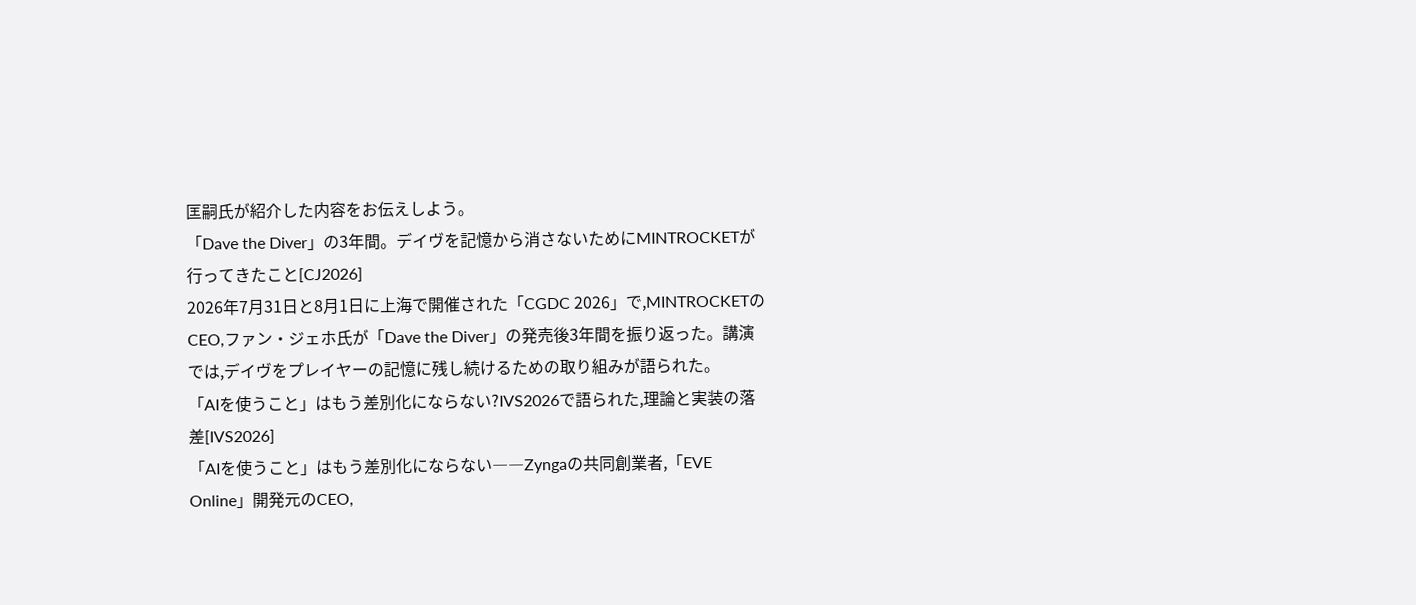匡嗣氏が紹介した内容をお伝えしよう。
「Dave the Diver」の3年間。デイヴを記憶から消さないためにMINTROCKETが行ってきたこと[CJ2026]
2026年7月31日と8月1日に上海で開催された「CGDC 2026」で,MINTROCKETのCEO,ファン・ジェホ氏が「Dave the Diver」の発売後3年間を振り返った。講演では,デイヴをプレイヤーの記憶に残し続けるための取り組みが語られた。
「AIを使うこと」はもう差別化にならない?IVS2026で語られた,理論と実装の落差[IVS2026]
「AIを使うこと」はもう差別化にならない――Zyngaの共同創業者,「EVE Online」開発元のCEO,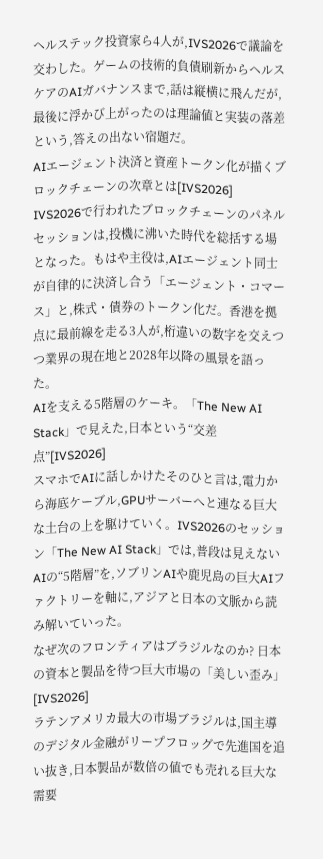ヘルステック投資家ら4人が,IVS2026で議論を交わした。ゲームの技術的負債刷新からヘルスケアのAIガバナンスまで,話は縦横に飛んだが,最後に浮かび上がったのは理論値と実装の落差という,答えの出ない宿題だ。
AIエージェント決済と資産トークン化が描くブロックチェーンの次章とは[IVS2026]
IVS2026で行われたブロックチェーンのパネルセッションは,投機に沸いた時代を総括する場となった。もはや主役は,AIエージェント同士が自律的に決済し合う「エージェント・コマース」と,株式・債券のトークン化だ。香港を拠点に最前線を走る3人が,桁違いの数字を交えつつ業界の現在地と2028年以降の風景を語った。
AIを支える5階層のケーキ。「The New AI Stack」で見えた,日本という“交差点”[IVS2026]
スマホでAIに話しかけたそのひと言は,電力から海底ケーブル,GPUサーバーへと連なる巨大な土台の上を駆けていく。IVS2026のセッション「The New AI Stack」では,普段は見えないAIの“5階層”を,ソブリンAIや鹿児島の巨大AIファクトリーを軸に,アジアと日本の文脈から読み解いていった。
なぜ次のフロンティアはブラジルなのか? 日本の資本と製品を待つ巨大市場の「美しい歪み」[IVS2026]
ラテンアメリカ最大の市場ブラジルは,国主導のデジタル金融がリープフロッグで先進国を追い抜き,日本製品が数倍の値でも売れる巨大な需要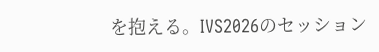を抱える。IVS2026のセッション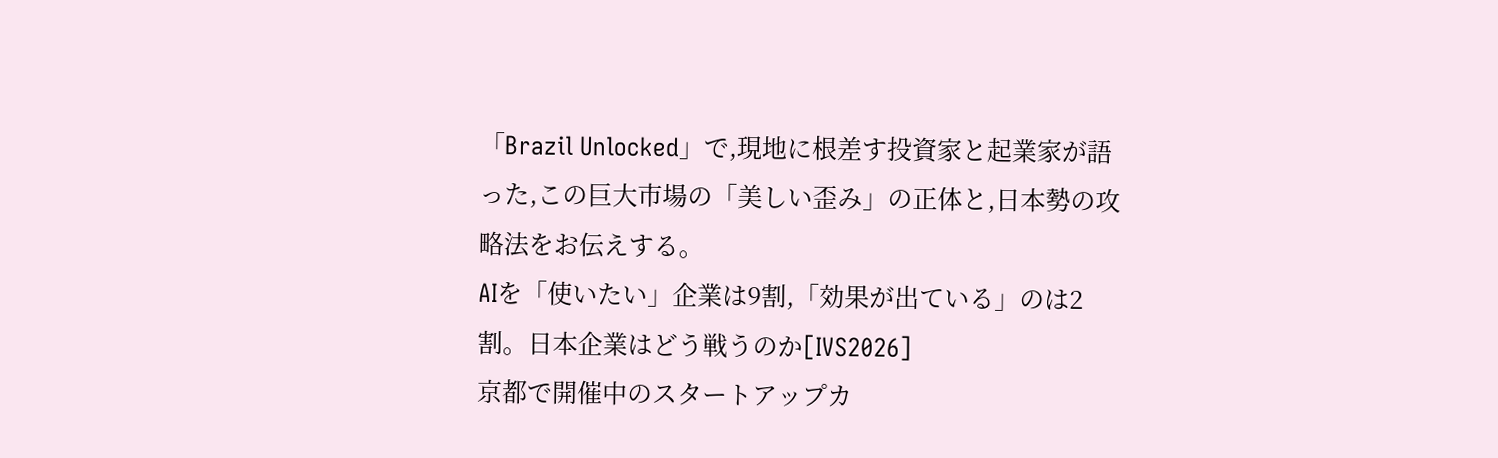「Brazil Unlocked」で,現地に根差す投資家と起業家が語った,この巨大市場の「美しい歪み」の正体と,日本勢の攻略法をお伝えする。
AIを「使いたい」企業は9割,「効果が出ている」のは2割。日本企業はどう戦うのか[IVS2026]
京都で開催中のスタートアップカ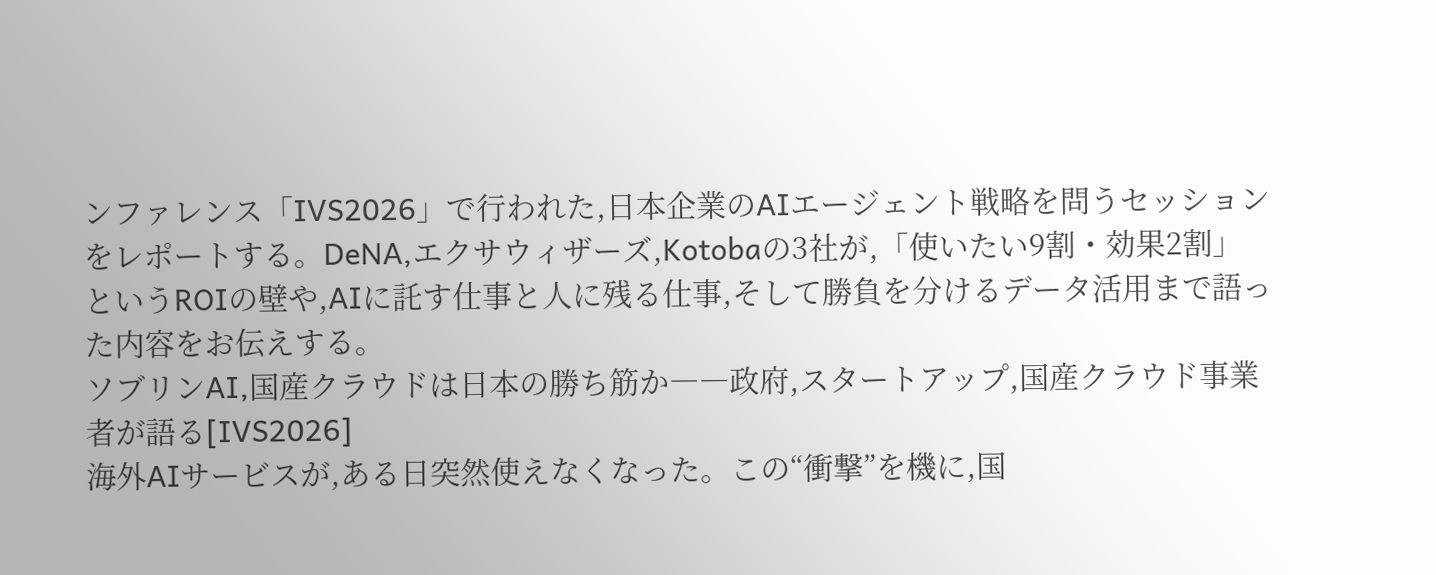ンファレンス「IVS2026」で行われた,日本企業のAIエージェント戦略を問うセッションをレポートする。DeNA,エクサウィザーズ,Kotobaの3社が,「使いたい9割・効果2割」というROIの壁や,AIに託す仕事と人に残る仕事,そして勝負を分けるデータ活用まで語った内容をお伝えする。
ソブリンAI,国産クラウドは日本の勝ち筋か――政府,スタートアップ,国産クラウド事業者が語る[IVS2026]
海外AIサービスが,ある日突然使えなくなった。この“衝撃”を機に,国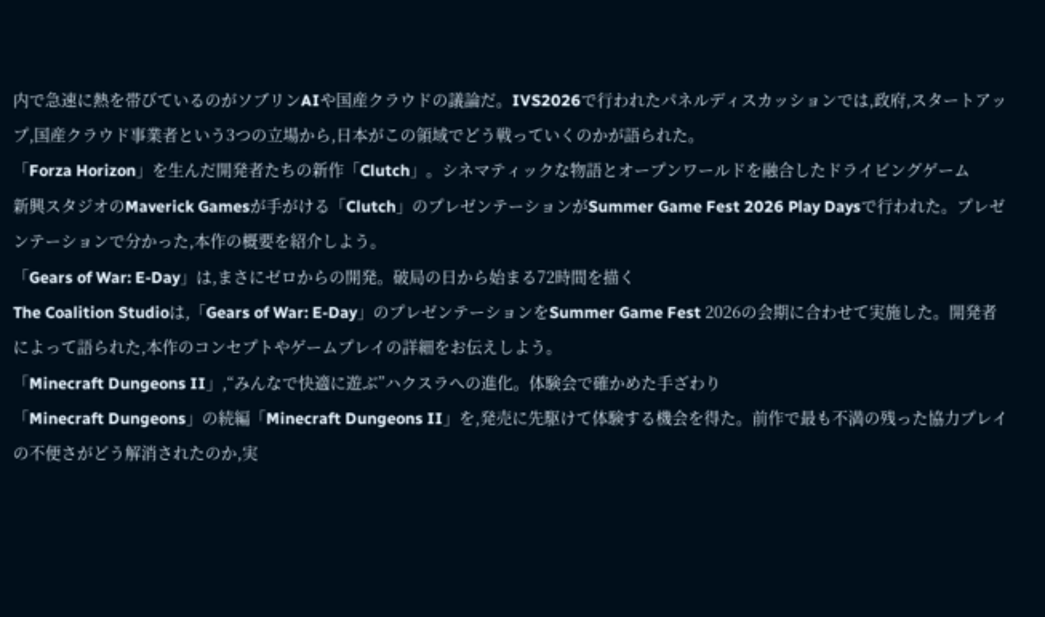内で急速に熱を帯びているのがソブリンAIや国産クラウドの議論だ。IVS2026で行われたパネルディスカッションでは,政府,スタートアップ,国産クラウド事業者という3つの立場から,日本がこの領域でどう戦っていくのかが語られた。
「Forza Horizon」を生んだ開発者たちの新作「Clutch」。シネマティックな物語とオープンワールドを融合したドライビングゲーム
新興スタジオのMaverick Gamesが手がける「Clutch」のプレゼンテーションがSummer Game Fest 2026 Play Daysで行われた。プレゼンテーションで分かった,本作の概要を紹介しよう。
「Gears of War: E-Day」は,まさにゼロからの開発。破局の日から始まる72時間を描く
The Coalition Studioは,「Gears of War: E-Day」のプレゼンテーションをSummer Game Fest 2026の会期に合わせて実施した。開発者によって語られた,本作のコンセプトやゲームプレイの詳細をお伝えしよう。
「Minecraft Dungeons II」,“みんなで快適に遊ぶ”ハクスラへの進化。体験会で確かめた手ざわり
「Minecraft Dungeons」の続編「Minecraft Dungeons II」を,発売に先駆けて体験する機会を得た。前作で最も不満の残った協力プレイの不便さがどう解消されたのか,実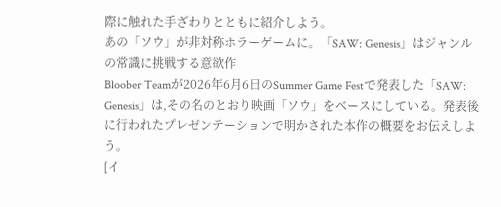際に触れた手ざわりとともに紹介しよう。
あの「ソウ」が非対称ホラーゲームに。「SAW: Genesis」はジャンルの常識に挑戦する意欲作
Bloober Teamが2026年6月6日のSummer Game Festで発表した「SAW: Genesis」は,その名のとおり映画「ソウ」をベースにしている。発表後に行われたプレゼンテーションで明かされた本作の概要をお伝えしよう。
[イ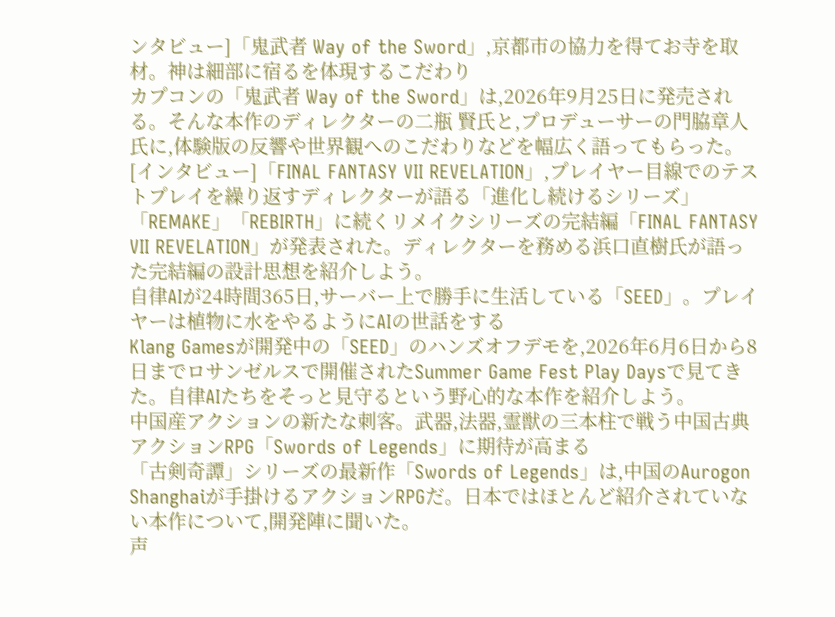ンタビュー]「鬼武者 Way of the Sword」,京都市の協力を得てお寺を取材。神は細部に宿るを体現するこだわり
カプコンの「鬼武者 Way of the Sword」は,2026年9月25日に発売される。そんな本作のディレクターの二瓶 賢氏と,プロデューサーの門脇章人氏に,体験版の反響や世界観へのこだわりなどを幅広く語ってもらった。
[インタビュー]「FINAL FANTASY VII REVELATION」,プレイヤー目線でのテストプレイを繰り返すディレクターが語る「進化し続けるシリーズ」
「REMAKE」「REBIRTH」に続くリメイクシリーズの完結編「FINAL FANTASY VII REVELATION」が発表された。ディレクターを務める浜口直樹氏が語った完結編の設計思想を紹介しよう。
自律AIが24時間365日,サーバー上で勝手に生活している「SEED」。プレイヤーは植物に水をやるようにAIの世話をする
Klang Gamesが開発中の「SEED」のハンズオフデモを,2026年6月6日から8日までロサンゼルスで開催されたSummer Game Fest Play Daysで見てきた。自律AIたちをそっと見守るという野心的な本作を紹介しよう。
中国産アクションの新たな刺客。武器,法器,霊獣の三本柱で戦う中国古典アクションRPG「Swords of Legends」に期待が高まる
「古剣奇譚」シリーズの最新作「Swords of Legends」は,中国のAurogon Shanghaiが手掛けるアクションRPGだ。日本ではほとんど紹介されていない本作について,開発陣に聞いた。
声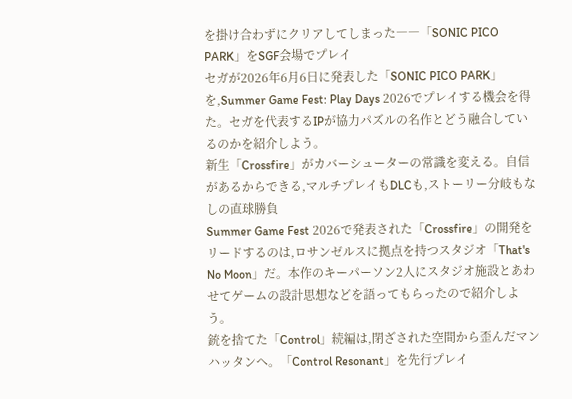を掛け合わずにクリアしてしまった――「SONIC PICO PARK」をSGF会場でプレイ
セガが2026年6月6日に発表した「SONIC PICO PARK」を,Summer Game Fest: Play Days 2026でプレイする機会を得た。セガを代表するIPが協力パズルの名作とどう融合しているのかを紹介しよう。
新生「Crossfire」がカバーシューターの常識を変える。自信があるからできる,マルチプレイもDLCも,ストーリー分岐もなしの直球勝負
Summer Game Fest 2026で発表された「Crossfire」の開発をリードするのは,ロサンゼルスに拠点を持つスタジオ「That's No Moon」だ。本作のキーパーソン2人にスタジオ施設とあわせてゲームの設計思想などを語ってもらったので紹介しよう。
銃を捨てた「Control」続編は,閉ざされた空間から歪んだマンハッタンへ。「Control Resonant」を先行プレイ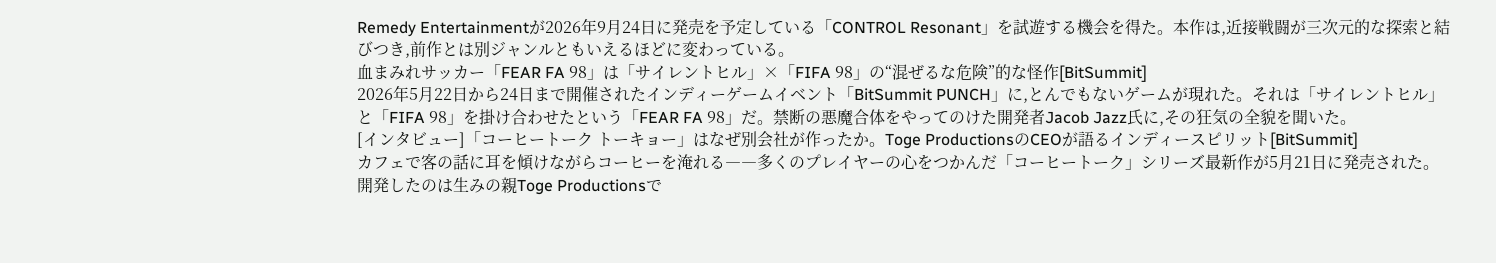Remedy Entertainmentが2026年9月24日に発売を予定している「CONTROL Resonant」を試遊する機会を得た。本作は,近接戦闘が三次元的な探索と結びつき,前作とは別ジャンルともいえるほどに変わっている。
血まみれサッカー「FEAR FA 98」は「サイレントヒル」×「FIFA 98」の“混ぜるな危険”的な怪作[BitSummit]
2026年5月22日から24日まで開催されたインディーゲームイベント「BitSummit PUNCH」に,とんでもないゲームが現れた。それは「サイレントヒル」と「FIFA 98」を掛け合わせたという「FEAR FA 98」だ。禁断の悪魔合体をやってのけた開発者Jacob Jazz氏に,その狂気の全貌を聞いた。
[インタビュー]「コーヒートーク トーキョー」はなぜ別会社が作ったか。Toge ProductionsのCEOが語るインディースピリット[BitSummit]
カフェで客の話に耳を傾けながらコーヒーを淹れる――多くのプレイヤーの心をつかんだ「コーヒートーク」シリーズ最新作が5月21日に発売された。開発したのは生みの親Toge Productionsで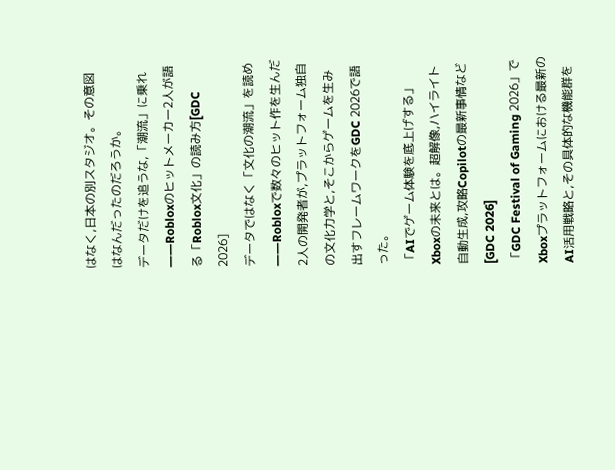はなく,日本の別スタジオ。その意図はなんだったのだろうか。
データだけを追うな,「潮流」に乗れ――Robloxのヒットメーカー2人が語る「Roblox文化」の読み方[GDC 2026]
データではなく「文化の潮流」を読め――Robloxで数々のヒット作を生んだ2人の開発者が,プラットフォーム独自の文化力学と,そこからゲームを生み出すフレームワークをGDC 2026で語った。
「AIでゲーム体験を底上げする」Xboxの未来とは。超解像,ハイライト自動生成,攻略Copilotの最新事情など[GDC 2026]
「GDC Festival of Gaming 2026」でXboxプラットフォームにおける最新のAI活用戦略と,その具体的な機能群を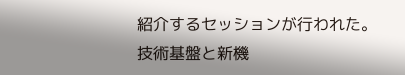紹介するセッションが行われた。技術基盤と新機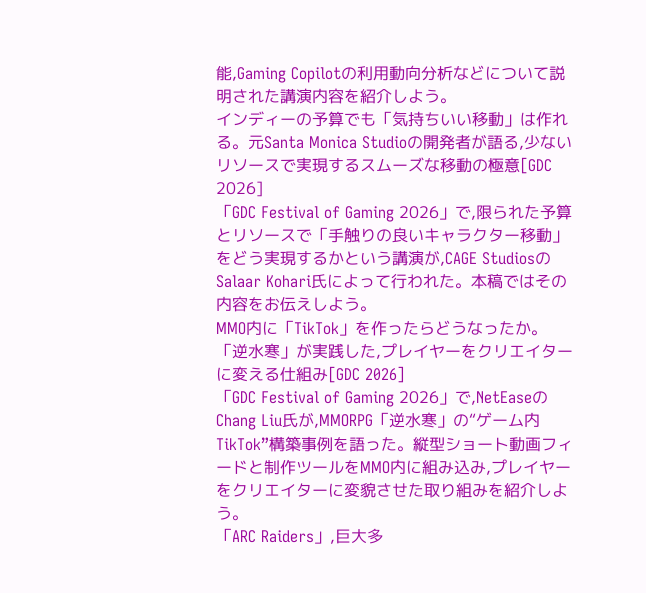能,Gaming Copilotの利用動向分析などについて説明された講演内容を紹介しよう。
インディーの予算でも「気持ちいい移動」は作れる。元Santa Monica Studioの開発者が語る,少ないリソースで実現するスムーズな移動の極意[GDC 2026]
「GDC Festival of Gaming 2026」で,限られた予算とリソースで「手触りの良いキャラクター移動」をどう実現するかという講演が,CAGE StudiosのSalaar Kohari氏によって行われた。本稿ではその内容をお伝えしよう。
MMO内に「TikTok」を作ったらどうなったか。「逆水寒」が実践した,プレイヤーをクリエイターに変える仕組み[GDC 2026]
「GDC Festival of Gaming 2026」で,NetEaseのChang Liu氏が,MMORPG「逆水寒」の“ゲーム内TikTok”構築事例を語った。縦型ショート動画フィードと制作ツールをMMO内に組み込み,プレイヤーをクリエイターに変貌させた取り組みを紹介しよう。
「ARC Raiders」,巨大多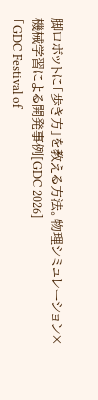脚ロボットに「歩き方」を教える方法。物理シミュレーション×機械学習による開発事例[GDC 2026]
「GDC Festival of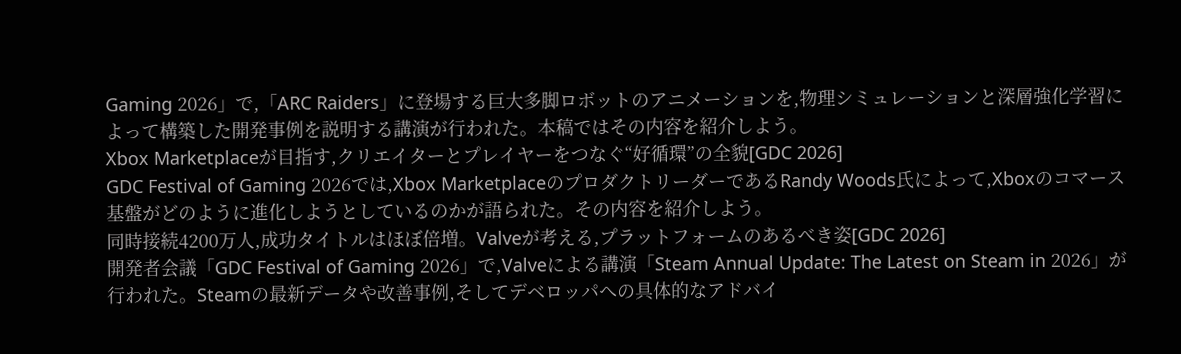Gaming 2026」で,「ARC Raiders」に登場する巨大多脚ロボットのアニメーションを,物理シミュレーションと深層強化学習によって構築した開発事例を説明する講演が行われた。本稿ではその内容を紹介しよう。
Xbox Marketplaceが目指す,クリエイターとプレイヤーをつなぐ“好循環”の全貌[GDC 2026]
GDC Festival of Gaming 2026では,Xbox MarketplaceのプロダクトリーダーであるRandy Woods氏によって,Xboxのコマース基盤がどのように進化しようとしているのかが語られた。その内容を紹介しよう。
同時接続4200万人,成功タイトルはほぼ倍増。Valveが考える,プラットフォームのあるべき姿[GDC 2026]
開発者会議「GDC Festival of Gaming 2026」で,Valveによる講演「Steam Annual Update: The Latest on Steam in 2026」が行われた。Steamの最新データや改善事例,そしてデベロッパへの具体的なアドバイ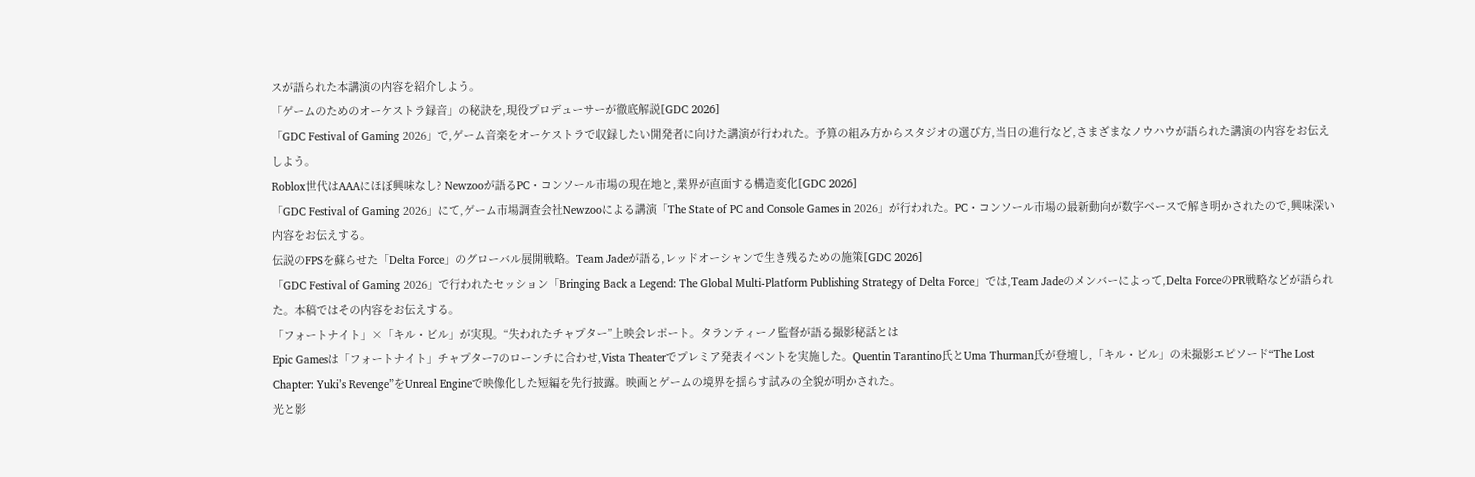スが語られた本講演の内容を紹介しよう。
「ゲームのためのオーケストラ録音」の秘訣を,現役プロデューサーが徹底解説[GDC 2026]
「GDC Festival of Gaming 2026」で,ゲーム音楽をオーケストラで収録したい開発者に向けた講演が行われた。予算の組み方からスタジオの選び方,当日の進行など,さまざまなノウハウが語られた講演の内容をお伝えしよう。
Roblox世代はAAAにほぼ興味なし? Newzooが語るPC・コンソール市場の現在地と,業界が直面する構造変化[GDC 2026]
「GDC Festival of Gaming 2026」にて,ゲーム市場調査会社Newzooによる講演「The State of PC and Console Games in 2026」が行われた。PC・コンソール市場の最新動向が数字ベースで解き明かされたので,興味深い内容をお伝えする。
伝説のFPSを蘇らせた「Delta Force」のグローバル展開戦略。Team Jadeが語る,レッドオーシャンで生き残るための施策[GDC 2026]
「GDC Festival of Gaming 2026」で行われたセッション「Bringing Back a Legend: The Global Multi-Platform Publishing Strategy of Delta Force」では,Team Jadeのメンバーによって,Delta ForceのPR戦略などが語られた。本稿ではその内容をお伝えする。
「フォートナイト」×「キル・ビル」が実現。“失われたチャプター”上映会レポート。タランティーノ監督が語る撮影秘話とは
Epic Gamesは「フォートナイト」チャプター7のローンチに合わせ,Vista Theaterでプレミア発表イベントを実施した。Quentin Tarantino氏とUma Thurman氏が登壇し,「キル・ビル」の未撮影エピソード“The Lost Chapter: Yuki’s Revenge”をUnreal Engineで映像化した短編を先行披露。映画とゲームの境界を揺らす試みの全貌が明かされた。
光と影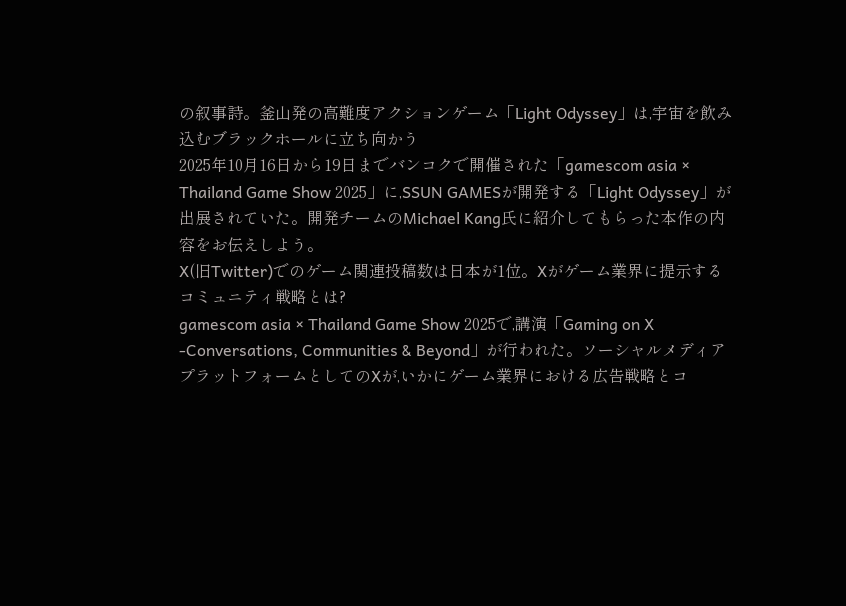の叙事詩。釜山発の高難度アクションゲーム「Light Odyssey」は,宇宙を飲み込むブラックホールに立ち向かう
2025年10月16日から19日までバンコクで開催された「gamescom asia × Thailand Game Show 2025」に,SSUN GAMESが開発する「Light Odyssey」が出展されていた。開発チームのMichael Kang氏に紹介してもらった本作の内容をお伝えしよう。
X(旧Twitter)でのゲーム関連投稿数は日本が1位。Xがゲーム業界に提示するコミュニティ戦略とは?
gamescom asia × Thailand Game Show 2025で,講演「Gaming on X -Conversations, Communities & Beyond」が行われた。ソーシャルメディアプラットフォームとしてのXが,いかにゲーム業界における広告戦略とコ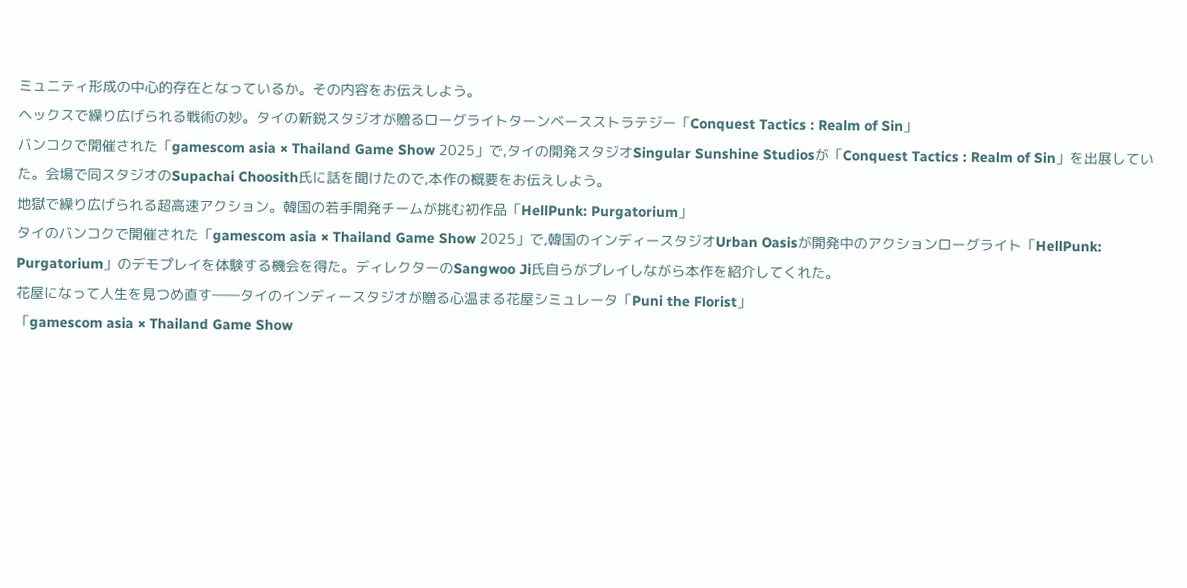ミュニティ形成の中心的存在となっているか。その内容をお伝えしよう。
ヘックスで繰り広げられる戦術の妙。タイの新鋭スタジオが贈るローグライトターンベースストラテジー「Conquest Tactics : Realm of Sin」
バンコクで開催された「gamescom asia × Thailand Game Show 2025」で,タイの開発スタジオSingular Sunshine Studiosが「Conquest Tactics : Realm of Sin」を出展していた。会場で同スタジオのSupachai Choosith氏に話を聞けたので,本作の概要をお伝えしよう。
地獄で繰り広げられる超高速アクション。韓国の若手開発チームが挑む初作品「HellPunk: Purgatorium」
タイのバンコクで開催された「gamescom asia × Thailand Game Show 2025」で,韓国のインディースタジオUrban Oasisが開発中のアクションローグライト「HellPunk: Purgatorium」のデモプレイを体験する機会を得た。ディレクターのSangwoo Ji氏自らがプレイしながら本作を紹介してくれた。
花屋になって人生を見つめ直す――タイのインディースタジオが贈る心温まる花屋シミュレータ「Puni the Florist」
「gamescom asia × Thailand Game Show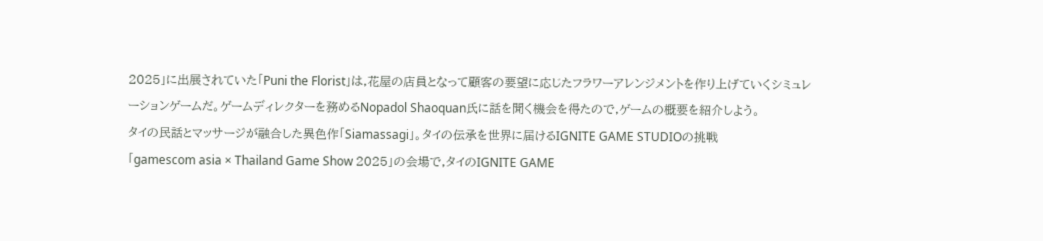2025」に出展されていた「Puni the Florist」は,花屋の店員となって顧客の要望に応じたフラワーアレンジメントを作り上げていくシミュレーションゲームだ。ゲームディレクターを務めるNopadol Shaoquan氏に話を聞く機会を得たので,ゲームの概要を紹介しよう。
タイの民話とマッサージが融合した異色作「Siamassagi」。タイの伝承を世界に届けるIGNITE GAME STUDIOの挑戦
「gamescom asia × Thailand Game Show 2025」の会場で,タイのIGNITE GAME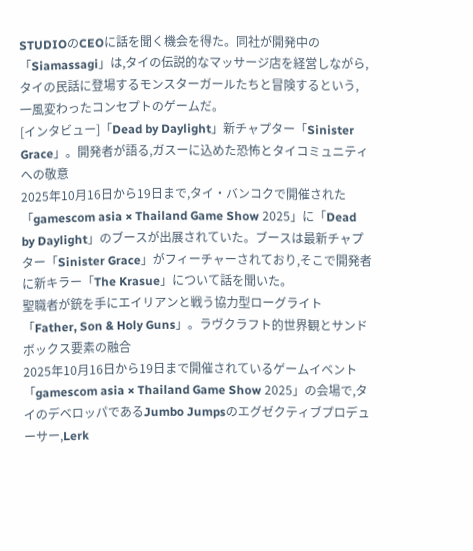STUDIOのCEOに話を聞く機会を得た。同社が開発中の「Siamassagi」は,タイの伝説的なマッサージ店を経営しながら,タイの民話に登場するモンスターガールたちと冒険するという,一風変わったコンセプトのゲームだ。
[インタビュー]「Dead by Daylight」新チャプター「Sinister Grace」。開発者が語る,ガスーに込めた恐怖とタイコミュニティへの敬意
2025年10月16日から19日まで,タイ・バンコクで開催された「gamescom asia × Thailand Game Show 2025」に「Dead by Daylight」のブースが出展されていた。ブースは最新チャプター「Sinister Grace」がフィーチャーされており,そこで開発者に新キラー「The Krasue」について話を聞いた。
聖職者が銃を手にエイリアンと戦う協力型ローグライト「Father, Son & Holy Guns」。ラヴクラフト的世界観とサンドボックス要素の融合
2025年10月16日から19日まで開催されているゲームイベント「gamescom asia × Thailand Game Show 2025」の会場で,タイのデベロッパであるJumbo Jumpsのエグゼクティブプロデューサー,Lerk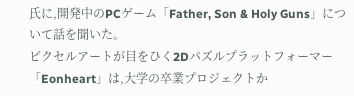氏に,開発中のPCゲーム「Father, Son & Holy Guns」について話を聞いた。
ピクセルアートが目をひく2Dパズルプラットフォーマー「Eonheart」は,大学の卒業プロジェクトか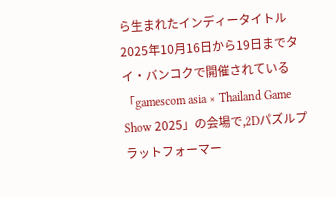ら生まれたインディータイトル
2025年10月16日から19日までタイ・バンコクで開催されている「gamescom asia × Thailand Game Show 2025」の会場で,2Dパズルプラットフォーマー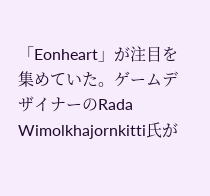「Eonheart」が注目を集めていた。ゲームデザイナーのRada Wimolkhajornkitti氏が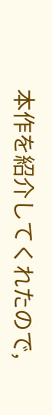本作を紹介してくれたので,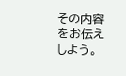その内容をお伝えしよう。